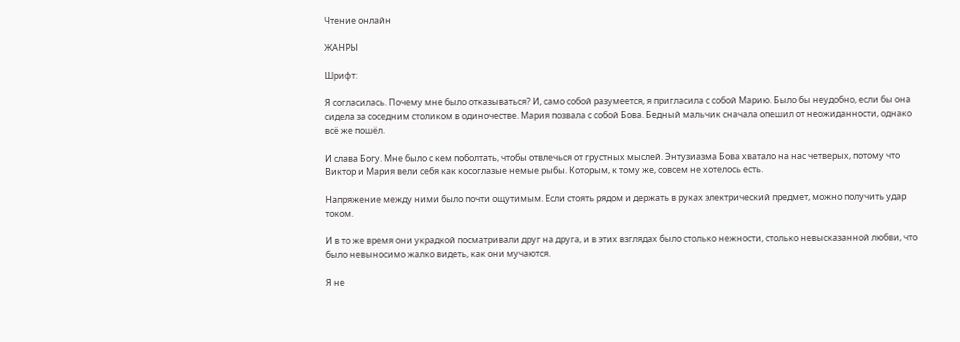Чтение онлайн

ЖАНРЫ

Шрифт:

Я согласилась. Почему мне было отказываться? И, само собой разумеется, я пригласила с собой Марию. Было бы неудобно, если бы она сидела за соседним столиком в одиночестве. Мария позвала с собой Бова. Бедный мальчик сначала опешил от неожиданности, однако всё же пошёл.

И слава Богу. Мне было с кем поболтать, чтобы отвлечься от грустных мыслей. Энтузиазма Бова хватало на нас четверых, потому что Виктор и Мария вели себя как косоглазые немые рыбы. Которым, к тому же, совсем не хотелось есть.

Напряжение между ними было почти ощутимым. Если стоять рядом и держать в руках электрический предмет, можно получить удар током.

И в то же время они украдкой посматривали друг на друга, и в этих взглядах было столько нежности, столько невысказанной любви, что было невыносимо жалко видеть, как они мучаются.

Я не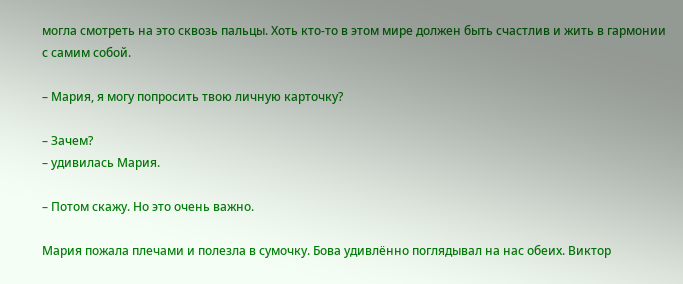могла смотреть на это сквозь пальцы. Хоть кто-то в этом мире должен быть счастлив и жить в гармонии с самим собой.

– Мария, я могу попросить твою личную карточку?

– Зачем?
– удивилась Мария.

– Потом скажу. Но это очень важно.

Мария пожала плечами и полезла в сумочку. Бова удивлённо поглядывал на нас обеих. Виктор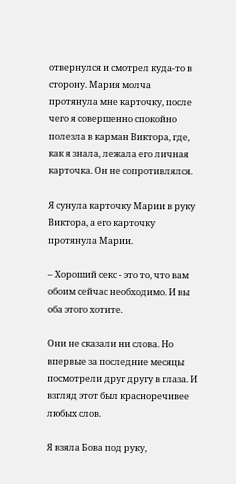отвернулся и смотрел куда-то в сторону. Мария молча протянула мне карточку, после чего я совершенно спокойно полезла в карман Виктора, где, как я знала, лежала его личная карточка. Он не сопротивлялся.

Я сунула карточку Марии в руку Виктора, а его карточку протянула Марии.

– Хороший секс - это то, что вам обоим сейчас необходимо. И вы оба этого хотите.

Они не сказали ни слова. Но впервые за последние месяцы посмотрели друг другу в глаза. И взгляд этот был красноречивее любых слов.

Я взяла Бова под руку,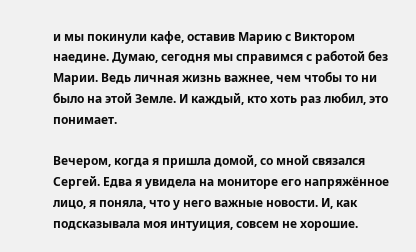и мы покинули кафе, оставив Марию с Виктором наедине. Думаю, сегодня мы справимся с работой без Марии. Ведь личная жизнь важнее, чем чтобы то ни было на этой Земле. И каждый, кто хоть раз любил, это понимает.

Вечером, когда я пришла домой, со мной связался Сергей. Едва я увидела на мониторе его напряжённое лицо, я поняла, что у него важные новости. И, как подсказывала моя интуиция, совсем не хорошие.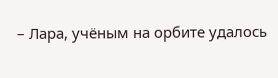– Лара, учёным на орбите удалось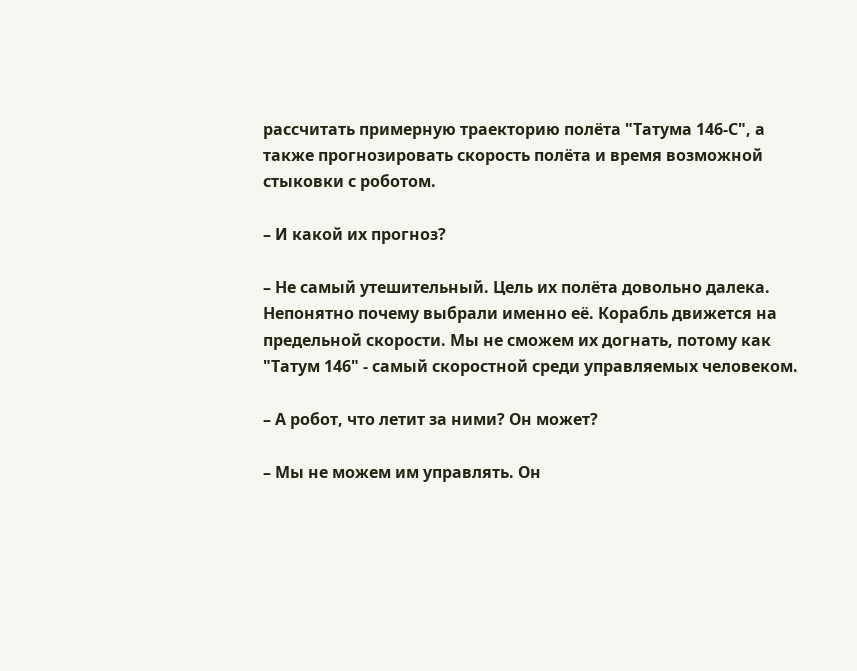рассчитать примерную траекторию полёта "Татума 146-С", а также прогнозировать скорость полёта и время возможной стыковки с роботом.

– И какой их прогноз?

– Не самый утешительный. Цель их полёта довольно далека. Непонятно почему выбрали именно её. Корабль движется на предельной скорости. Мы не сможем их догнать, потому как "Татум 146" - самый скоростной среди управляемых человеком.

– А робот, что летит за ними? Он может?

– Мы не можем им управлять. Он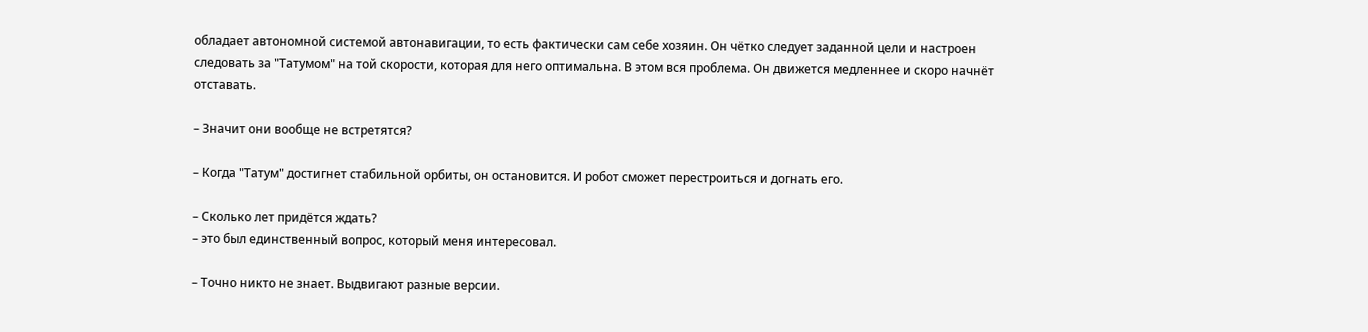обладает автономной системой автонавигации, то есть фактически сам себе хозяин. Он чётко следует заданной цели и настроен следовать за "Татумом" на той скорости, которая для него оптимальна. В этом вся проблема. Он движется медленнее и скоро начнёт отставать.

– Значит они вообще не встретятся?

– Когда "Татум" достигнет стабильной орбиты, он остановится. И робот сможет перестроиться и догнать его.

– Сколько лет придётся ждать?
– это был единственный вопрос, который меня интересовал.

– Точно никто не знает. Выдвигают разные версии.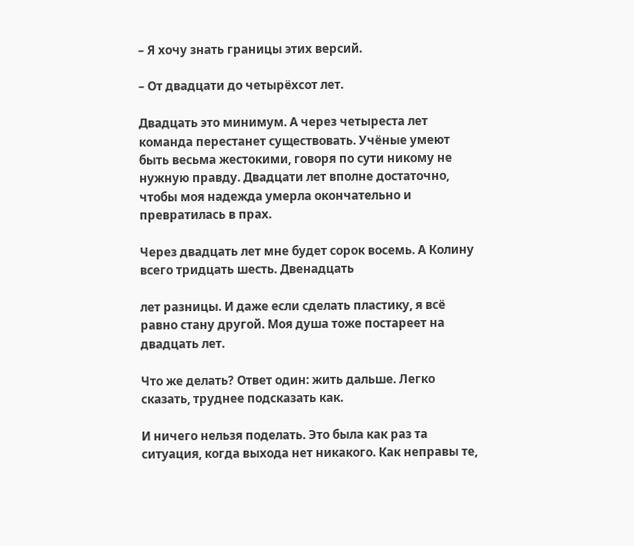– Я хочу знать границы этих версий.

– От двадцати до четырёхсот лет.

Двадцать это минимум. А через четыреста лет команда перестанет существовать. Учёные умеют быть весьма жестокими, говоря по сути никому не нужную правду. Двадцати лет вполне достаточно, чтобы моя надежда умерла окончательно и превратилась в прах.

Через двадцать лет мне будет сорок восемь. А Колину всего тридцать шесть. Двенадцать

лет разницы. И даже если сделать пластику, я всё равно стану другой. Моя душа тоже постареет на двадцать лет.

Что же делать? Ответ один: жить дальше. Легко сказать, труднее подсказать как.

И ничего нельзя поделать. Это была как раз та ситуация, когда выхода нет никакого. Как неправы те,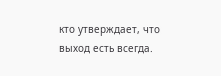кто утверждает, что выход есть всегда.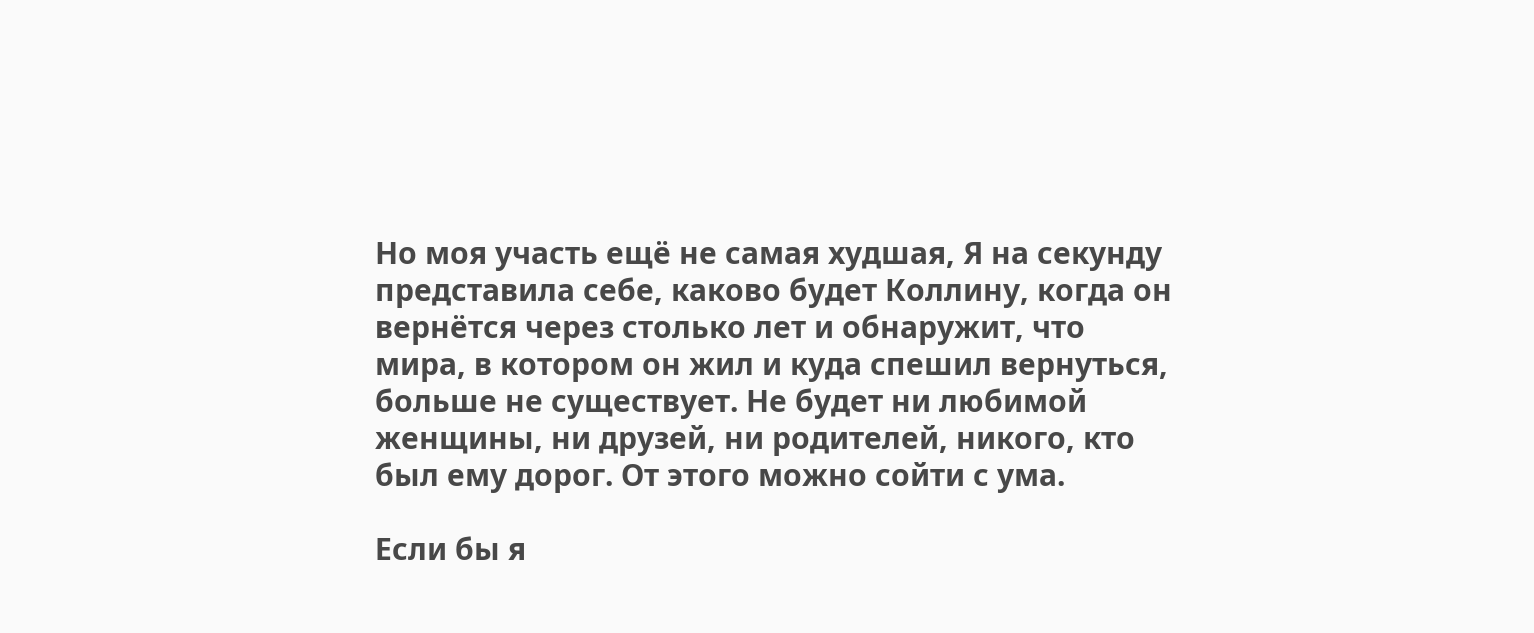Но моя участь ещё не самая худшая, Я на секунду представила себе, каково будет Коллину, когда он вернётся через столько лет и обнаружит, что мира, в котором он жил и куда спешил вернуться, больше не существует. Не будет ни любимой женщины, ни друзей, ни родителей, никого, кто был ему дорог. От этого можно сойти с ума.

Если бы я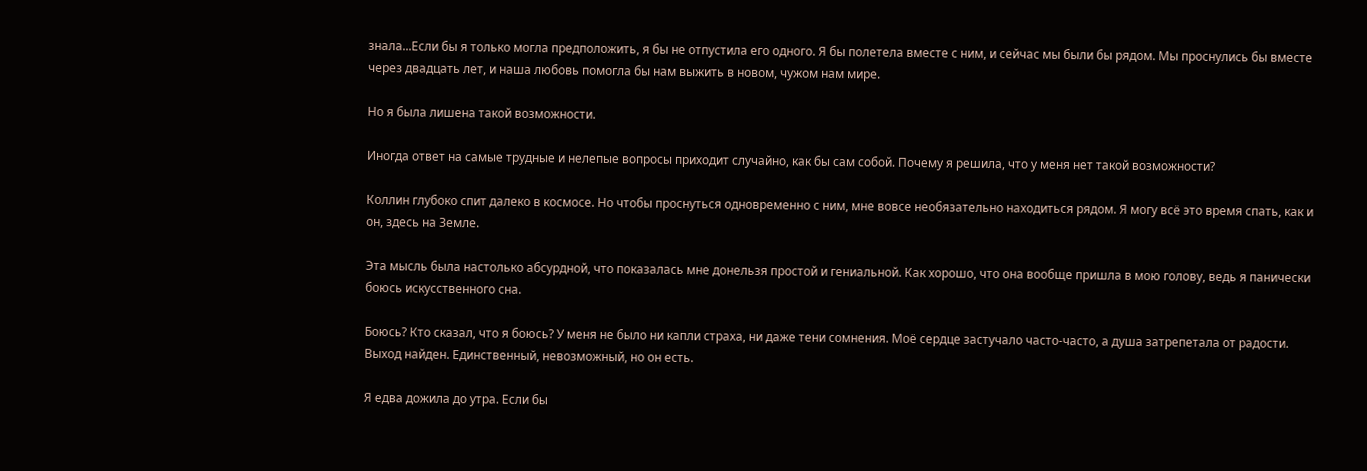знала...Если бы я только могла предположить, я бы не отпустила его одного. Я бы полетела вместе с ним, и сейчас мы были бы рядом. Мы проснулись бы вместе через двадцать лет, и наша любовь помогла бы нам выжить в новом, чужом нам мире.

Но я была лишена такой возможности.

Иногда ответ на самые трудные и нелепые вопросы приходит случайно, как бы сам собой. Почему я решила, что у меня нет такой возможности?

Коллин глубоко спит далеко в космосе. Но чтобы проснуться одновременно с ним, мне вовсе необязательно находиться рядом. Я могу всё это время спать, как и он, здесь на Земле.

Эта мысль была настолько абсурдной, что показалась мне донельзя простой и гениальной. Как хорошо, что она вообще пришла в мою голову, ведь я панически боюсь искусственного сна.

Боюсь? Кто сказал, что я боюсь? У меня не было ни капли страха, ни даже тени сомнения. Моё сердце застучало часто-часто, а душа затрепетала от радости. Выход найден. Единственный, невозможный, но он есть.

Я едва дожила до утра. Если бы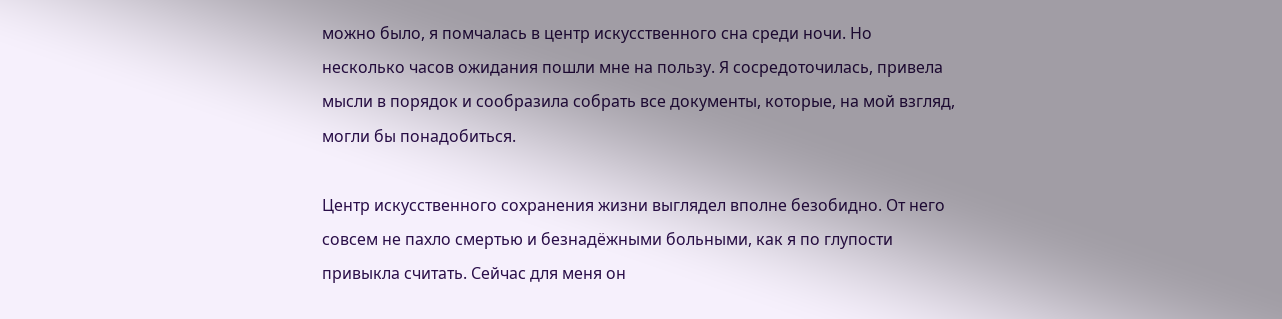можно было, я помчалась в центр искусственного сна среди ночи. Но несколько часов ожидания пошли мне на пользу. Я сосредоточилась, привела мысли в порядок и сообразила собрать все документы, которые, на мой взгляд, могли бы понадобиться.

Центр искусственного сохранения жизни выглядел вполне безобидно. От него совсем не пахло смертью и безнадёжными больными, как я по глупости привыкла считать. Сейчас для меня он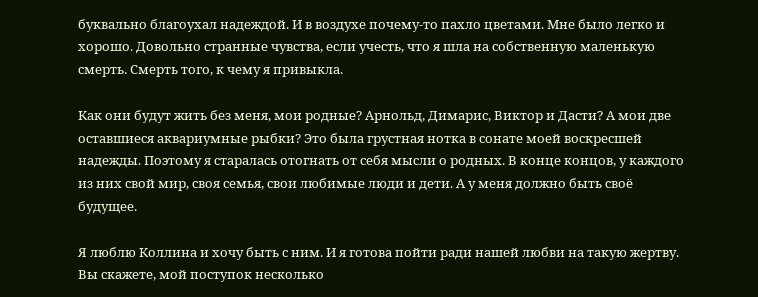буквально благоухал надеждой. И в воздухе почему-то пахло цветами. Мне было легко и хорошо. Довольно странные чувства, если учесть, что я шла на собственную маленькую смерть. Смерть того, к чему я привыкла.

Как они будут жить без меня, мои родные? Арнольд, Димарис, Виктор и Дасти? А мои две оставшиеся аквариумные рыбки? Это была грустная нотка в сонате моей воскресшей надежды. Поэтому я старалась отогнать от себя мысли о родных. В конце концов, у каждого из них свой мир, своя семья, свои любимые люди и дети. А у меня должно быть своё будущее.

Я люблю Коллина и хочу быть с ним. И я готова пойти ради нашей любви на такую жертву. Вы скажете, мой поступок несколько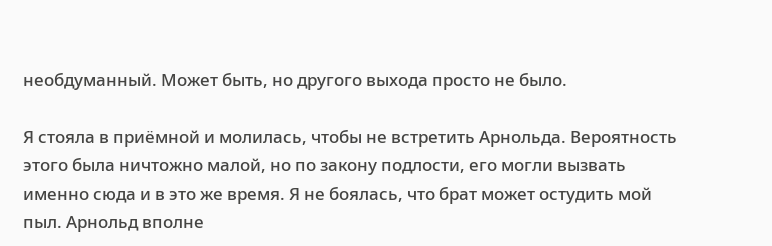необдуманный. Может быть, но другого выхода просто не было.

Я стояла в приёмной и молилась, чтобы не встретить Арнольда. Вероятность этого была ничтожно малой, но по закону подлости, его могли вызвать именно сюда и в это же время. Я не боялась, что брат может остудить мой пыл. Арнольд вполне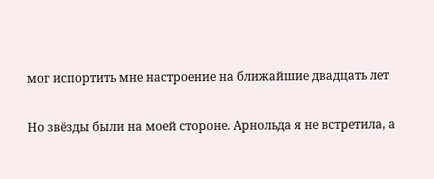мог испортить мне настроение на ближайшие двадцать лет

Но звёзды были на моей стороне. Арнольда я не встретила, а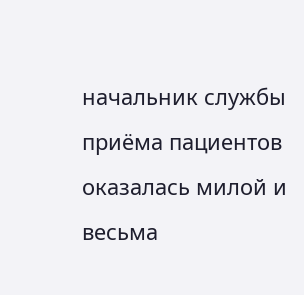начальник службы приёма пациентов оказалась милой и весьма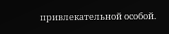привлекательной особой.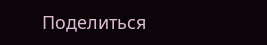Поделиться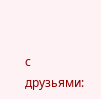с друзьями: